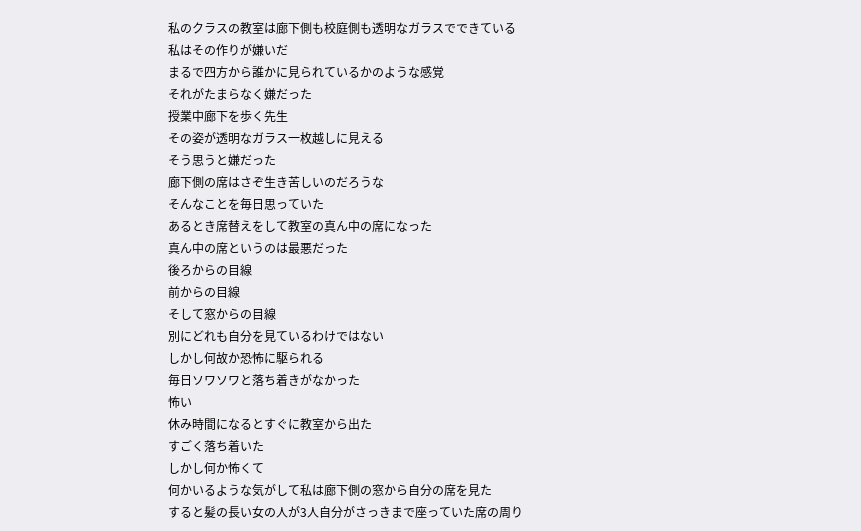私のクラスの教室は廊下側も校庭側も透明なガラスでできている
私はその作りが嫌いだ
まるで四方から誰かに見られているかのような感覚
それがたまらなく嫌だった
授業中廊下を歩く先生
その姿が透明なガラス一枚越しに見える
そう思うと嫌だった
廊下側の席はさぞ生き苦しいのだろうな
そんなことを毎日思っていた
あるとき席替えをして教室の真ん中の席になった
真ん中の席というのは最悪だった
後ろからの目線
前からの目線
そして窓からの目線
別にどれも自分を見ているわけではない
しかし何故か恐怖に駆られる
毎日ソワソワと落ち着きがなかった
怖い
休み時間になるとすぐに教室から出た
すごく落ち着いた
しかし何か怖くて
何かいるような気がして私は廊下側の窓から自分の席を見た
すると髪の長い女の人が3人自分がさっきまで座っていた席の周り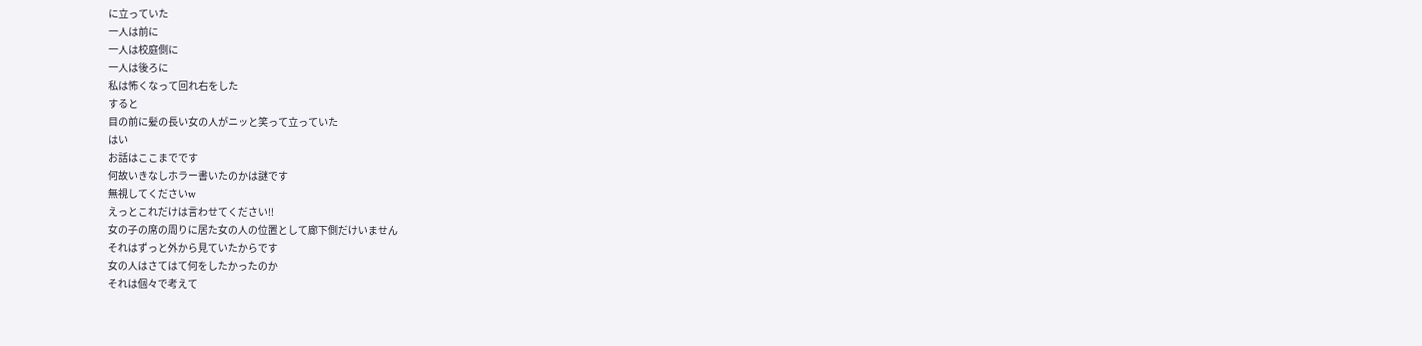に立っていた
一人は前に
一人は校庭側に
一人は後ろに
私は怖くなって回れ右をした
すると
目の前に髪の長い女の人がニッと笑って立っていた
はい
お話はここまでです
何故いきなしホラー書いたのかは謎です
無視してくださいw
えっとこれだけは言わせてください!!
女の子の席の周りに居た女の人の位置として廊下側だけいません
それはずっと外から見ていたからです
女の人はさてはて何をしたかったのか
それは個々で考えて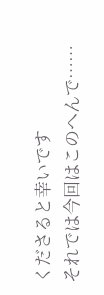くださると幸いです
それでは今回はこのへんで……